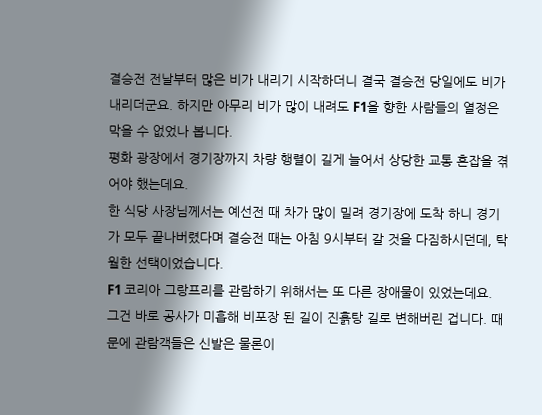결승전 전날부터 많은 비가 내리기 시작하더니 결국 결승전 당일에도 비가 내리더군요. 하지만 아무리 비가 많이 내려도 F1을 향한 사람들의 열정은 막을 수 없었나 봅니다.
평화 광장에서 경기장까지 차량 행렬이 길게 늘어서 상당한 교통 혼잡을 겪어야 했는데요.
한 식당 사장님께서는 예선전 때 차가 많이 밀려 경기장에 도착 하니 경기가 모두 끝나버렸다며 결승전 때는 아침 9시부터 갈 것을 다짐하시던데, 탁월한 선택이었습니다.
F1 코리아 그랑프리를 관람하기 위해서는 또 다른 장애물이 있었는데요.
그건 바로 공사가 미흡해 비포장 된 길이 진흙탕 길로 변해버린 겁니다. 때문에 관람객들은 신발은 물론이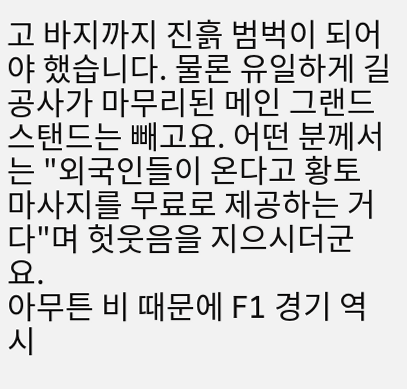고 바지까지 진흙 범벅이 되어야 했습니다. 물론 유일하게 길 공사가 마무리된 메인 그랜드 스탠드는 빼고요. 어떤 분께서는 "외국인들이 온다고 황토 마사지를 무료로 제공하는 거다"며 헛웃음을 지으시더군요.
아무튼 비 때문에 F1 경기 역시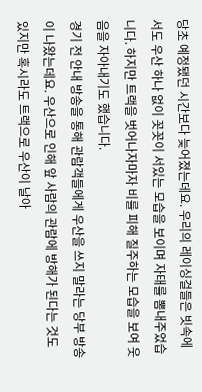당초 예정됐던 시간보다 늦어졌는데요. 우리의 레이싱걸들은 빗속에서도 우산 하나 없이 꼿꼿이 서있는 모습을 보이며 자태를 뽐내주었습니다. 하지만 트랙을 벗어나자마자 비를 피해 질주하는 모습을 보여 웃음을 자아내기도 했습니다.
경기 전 안내 방송을 통해 관람객들에게 우산을 쓰지 말라는 당부 방송이 나왔는데요. 우산으로 인해 앞 사람의 관람에 방해가 된다는 것도 있지만 혹시라도 트랙으로 우산이 날아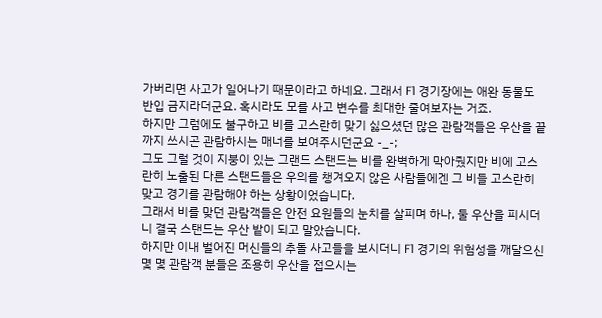가버리면 사고가 일어나기 때문이라고 하네요. 그래서 F1 경기장에는 애완 동물도 반입 금지라더군요. 혹시라도 모를 사고 변수를 최대한 줄여보자는 거죠.
하지만 그럼에도 불구하고 비를 고스란히 맞기 싫으셨던 많은 관람객들은 우산을 끝까지 쓰시곤 관람하시는 매너를 보여주시던군요 -_-;
그도 그럴 것이 지붕이 있는 그랜드 스탠드는 비를 완벽하게 막아줬지만 비에 고스란히 노출된 다른 스탠드들은 우의를 챙겨오지 않은 사람들에겐 그 비들 고스란히 맞고 경기를 관람해야 하는 상황이었습니다.
그래서 비를 맞던 관람객들은 안전 요원들의 눈치를 살피며 하나, 둘 우산을 피시더니 결국 스탠드는 우산 밭이 되고 말았습니다.
하지만 이내 벌어진 머신들의 추돌 사고들을 보시더니 F1 경기의 위험성을 깨달으신 몇 몇 관람객 분들은 조용히 우산을 접으시는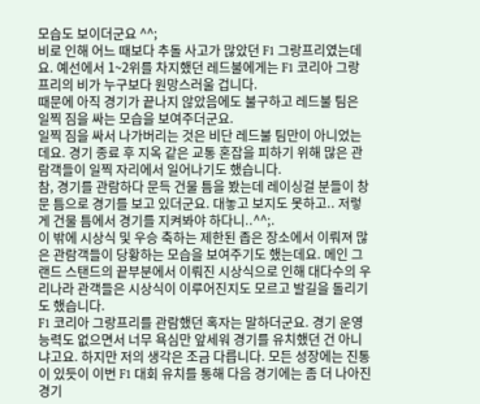모습도 보이더군요 ^^;
비로 인해 어느 때보다 추돌 사고가 많았던 F1 그랑프리였는데요. 예선에서 1~2위를 차지했던 레드불에게는 F1 코리아 그랑프리의 비가 누구보다 원망스러울 겁니다.
때문에 아직 경기가 끝나지 않았음에도 불구하고 레드불 팀은 일찍 짐을 싸는 모습을 보여주더군요.
일찍 짐을 싸서 나가버리는 것은 비단 레드불 팀만이 아니었는데요. 경기 종료 후 지옥 같은 교통 혼잡을 피하기 위해 많은 관람객들이 일찍 자리에서 일어나기도 했습니다.
참, 경기를 관람하다 문득 건물 틈을 봤는데 레이싱걸 분들이 창문 틈으로 경기를 보고 있더군요. 대놓고 보지도 못하고.. 저렇게 건물 틈에서 경기를 지켜봐야 하다니..^^;.
이 밖에 시상식 및 우승 축하는 제한된 좁은 장소에서 이뤄져 많은 관람객들이 당황하는 모습을 보여주기도 했는데요. 메인 그랜드 스탠드의 끝부분에서 이뤄진 시상식으로 인해 대다수의 우리나라 관객들은 시상식이 이루어진지도 모르고 발길을 돌리기도 했습니다.
F1 코리아 그랑프리를 관람했던 혹자는 말하더군요. 경기 운영 능력도 없으면서 너무 욕심만 앞세워 경기를 유치했던 건 아니냐고요. 하지만 저의 생각은 조금 다릅니다. 모든 성장에는 진통이 있듯이 이번 F1 대회 유치를 통해 다음 경기에는 좀 더 나아진 경기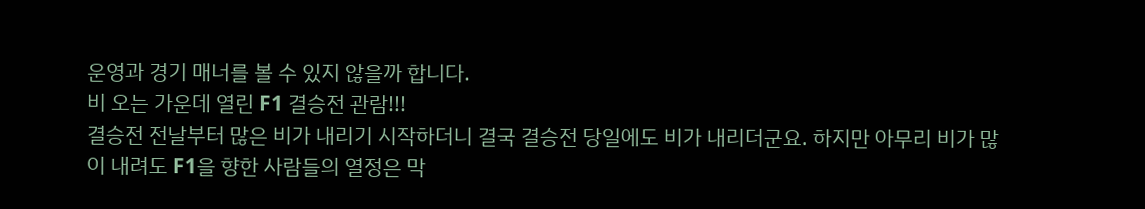운영과 경기 매너를 볼 수 있지 않을까 합니다.
비 오는 가운데 열린 F1 결승전 관람!!!
결승전 전날부터 많은 비가 내리기 시작하더니 결국 결승전 당일에도 비가 내리더군요. 하지만 아무리 비가 많이 내려도 F1을 향한 사람들의 열정은 막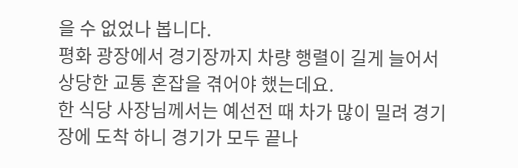을 수 없었나 봅니다.
평화 광장에서 경기장까지 차량 행렬이 길게 늘어서 상당한 교통 혼잡을 겪어야 했는데요.
한 식당 사장님께서는 예선전 때 차가 많이 밀려 경기장에 도착 하니 경기가 모두 끝나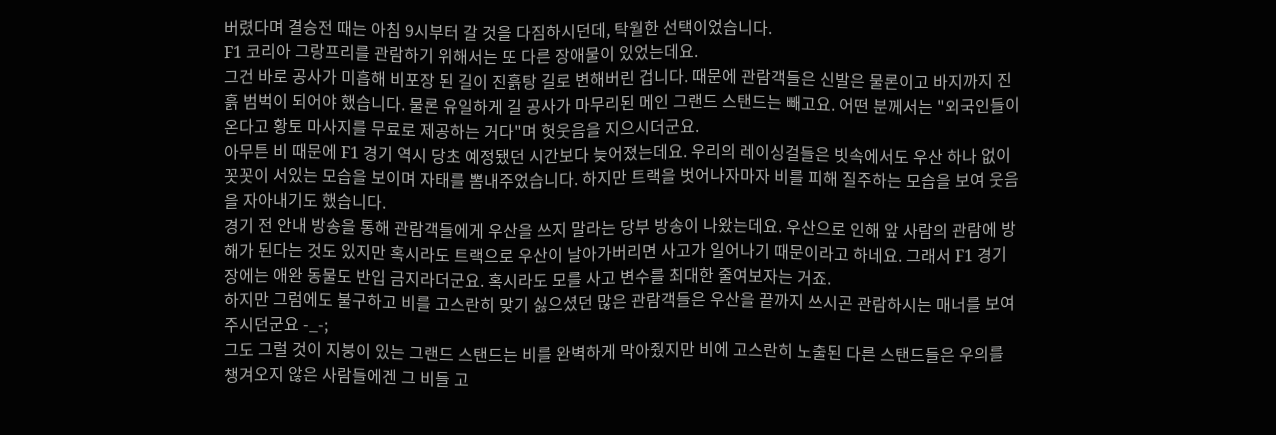버렸다며 결승전 때는 아침 9시부터 갈 것을 다짐하시던데, 탁월한 선택이었습니다.
F1 코리아 그랑프리를 관람하기 위해서는 또 다른 장애물이 있었는데요.
그건 바로 공사가 미흡해 비포장 된 길이 진흙탕 길로 변해버린 겁니다. 때문에 관람객들은 신발은 물론이고 바지까지 진흙 범벅이 되어야 했습니다. 물론 유일하게 길 공사가 마무리된 메인 그랜드 스탠드는 빼고요. 어떤 분께서는 "외국인들이 온다고 황토 마사지를 무료로 제공하는 거다"며 헛웃음을 지으시더군요.
아무튼 비 때문에 F1 경기 역시 당초 예정됐던 시간보다 늦어졌는데요. 우리의 레이싱걸들은 빗속에서도 우산 하나 없이 꼿꼿이 서있는 모습을 보이며 자태를 뽐내주었습니다. 하지만 트랙을 벗어나자마자 비를 피해 질주하는 모습을 보여 웃음을 자아내기도 했습니다.
경기 전 안내 방송을 통해 관람객들에게 우산을 쓰지 말라는 당부 방송이 나왔는데요. 우산으로 인해 앞 사람의 관람에 방해가 된다는 것도 있지만 혹시라도 트랙으로 우산이 날아가버리면 사고가 일어나기 때문이라고 하네요. 그래서 F1 경기장에는 애완 동물도 반입 금지라더군요. 혹시라도 모를 사고 변수를 최대한 줄여보자는 거죠.
하지만 그럼에도 불구하고 비를 고스란히 맞기 싫으셨던 많은 관람객들은 우산을 끝까지 쓰시곤 관람하시는 매너를 보여주시던군요 -_-;
그도 그럴 것이 지붕이 있는 그랜드 스탠드는 비를 완벽하게 막아줬지만 비에 고스란히 노출된 다른 스탠드들은 우의를 챙겨오지 않은 사람들에겐 그 비들 고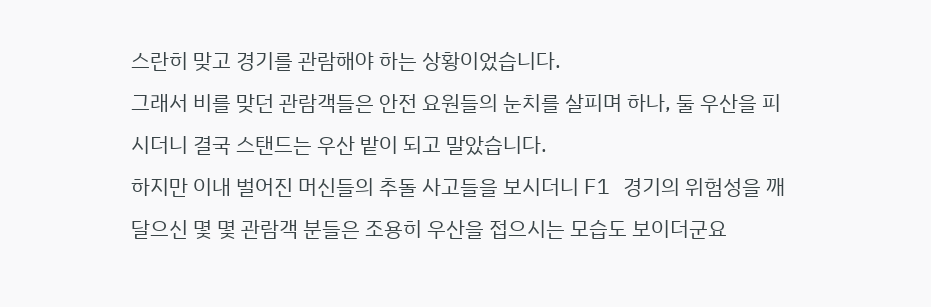스란히 맞고 경기를 관람해야 하는 상황이었습니다.
그래서 비를 맞던 관람객들은 안전 요원들의 눈치를 살피며 하나, 둘 우산을 피시더니 결국 스탠드는 우산 밭이 되고 말았습니다.
하지만 이내 벌어진 머신들의 추돌 사고들을 보시더니 F1 경기의 위험성을 깨달으신 몇 몇 관람객 분들은 조용히 우산을 접으시는 모습도 보이더군요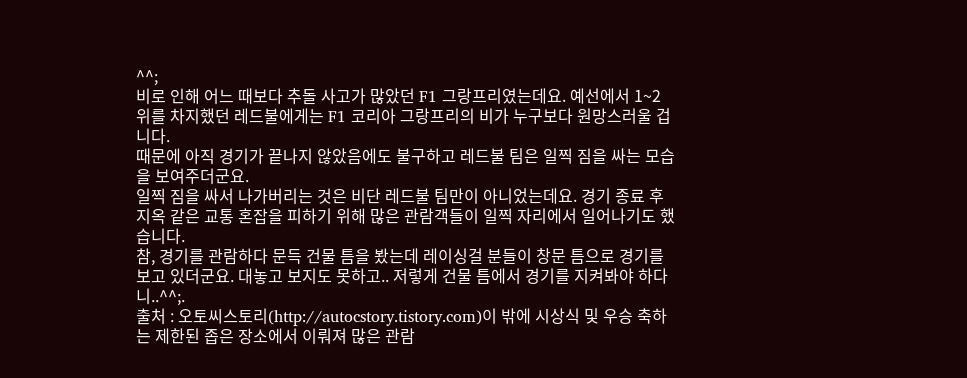^^;
비로 인해 어느 때보다 추돌 사고가 많았던 F1 그랑프리였는데요. 예선에서 1~2위를 차지했던 레드불에게는 F1 코리아 그랑프리의 비가 누구보다 원망스러울 겁니다.
때문에 아직 경기가 끝나지 않았음에도 불구하고 레드불 팀은 일찍 짐을 싸는 모습을 보여주더군요.
일찍 짐을 싸서 나가버리는 것은 비단 레드불 팀만이 아니었는데요. 경기 종료 후 지옥 같은 교통 혼잡을 피하기 위해 많은 관람객들이 일찍 자리에서 일어나기도 했습니다.
참, 경기를 관람하다 문득 건물 틈을 봤는데 레이싱걸 분들이 창문 틈으로 경기를 보고 있더군요. 대놓고 보지도 못하고.. 저렇게 건물 틈에서 경기를 지켜봐야 하다니..^^;.
출처 : 오토씨스토리(http://autocstory.tistory.com)이 밖에 시상식 및 우승 축하는 제한된 좁은 장소에서 이뤄져 많은 관람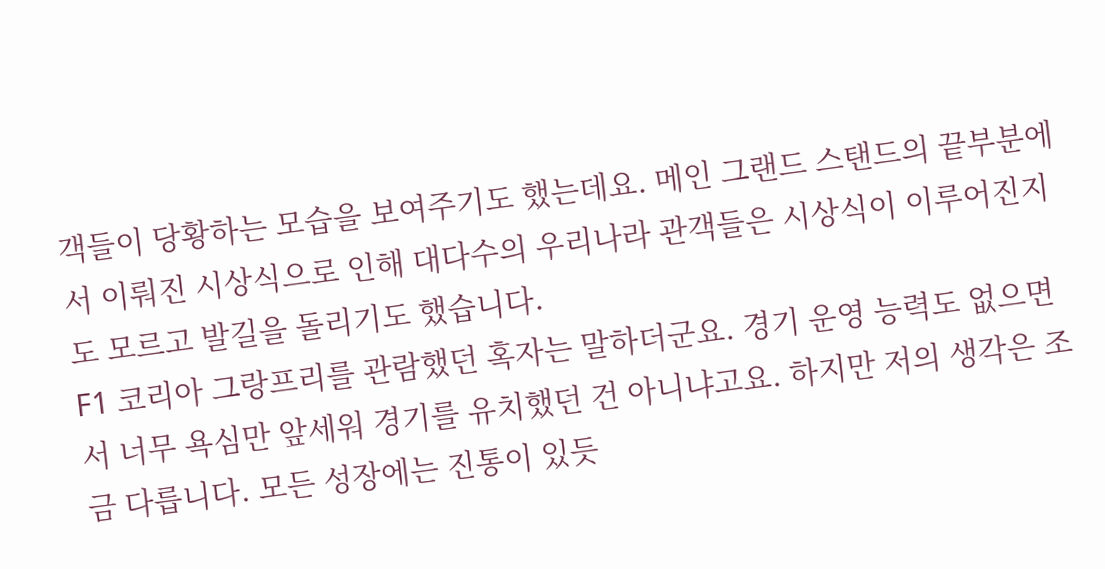객들이 당황하는 모습을 보여주기도 했는데요. 메인 그랜드 스탠드의 끝부분에서 이뤄진 시상식으로 인해 대다수의 우리나라 관객들은 시상식이 이루어진지도 모르고 발길을 돌리기도 했습니다.
F1 코리아 그랑프리를 관람했던 혹자는 말하더군요. 경기 운영 능력도 없으면서 너무 욕심만 앞세워 경기를 유치했던 건 아니냐고요. 하지만 저의 생각은 조금 다릅니다. 모든 성장에는 진통이 있듯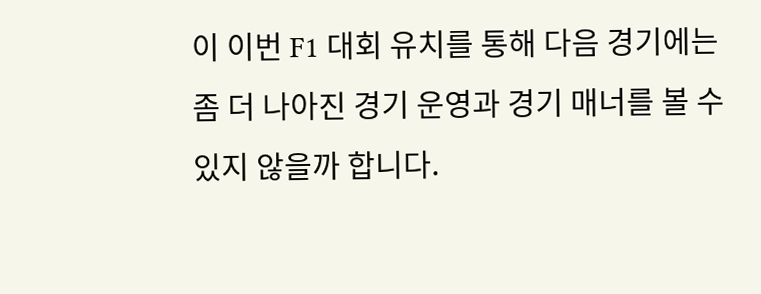이 이번 F1 대회 유치를 통해 다음 경기에는 좀 더 나아진 경기 운영과 경기 매너를 볼 수 있지 않을까 합니다.